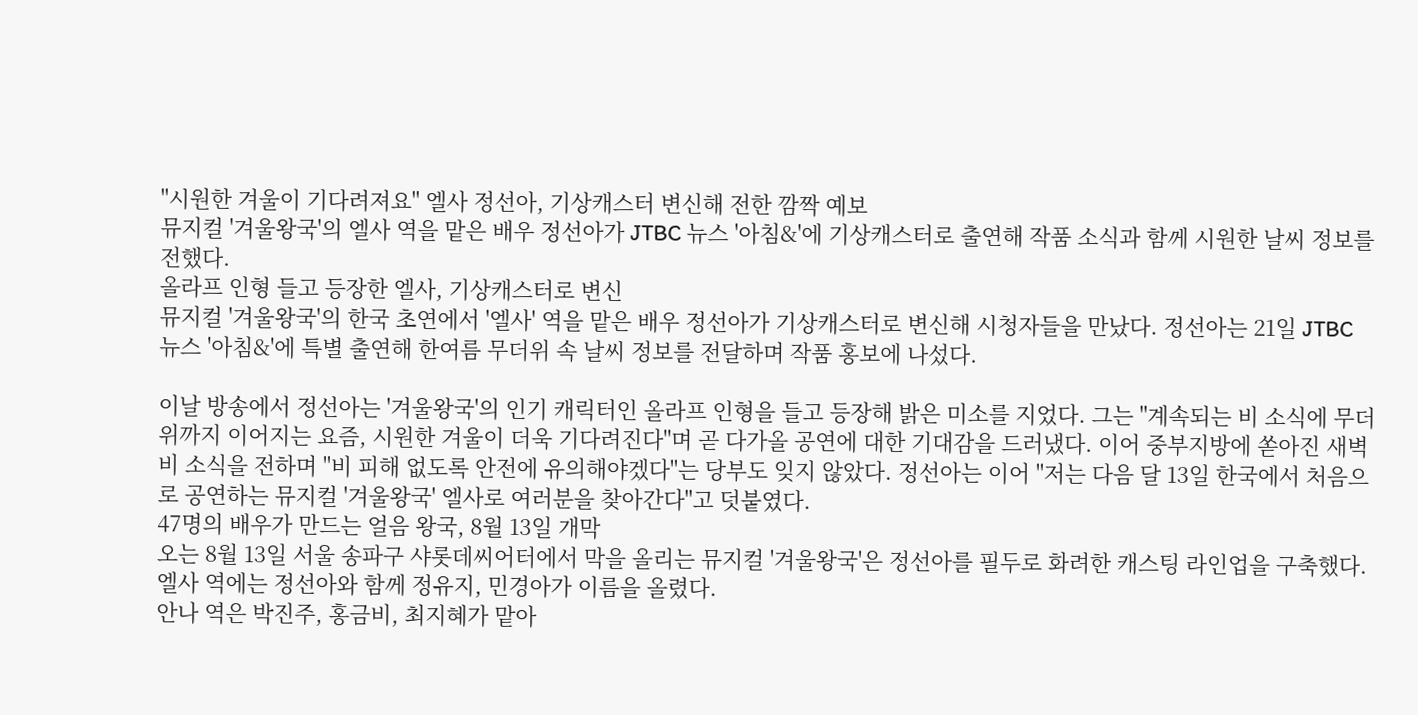"시원한 겨울이 기다려져요" 엘사 정선아, 기상캐스터 변신해 전한 깜짝 예보
뮤지컬 '겨울왕국'의 엘사 역을 맡은 배우 정선아가 JTBC 뉴스 '아침&'에 기상캐스터로 출연해 작품 소식과 함께 시원한 날씨 정보를 전했다.
올라프 인형 들고 등장한 엘사, 기상캐스터로 변신
뮤지컬 '겨울왕국'의 한국 초연에서 '엘사' 역을 맡은 배우 정선아가 기상캐스터로 변신해 시청자들을 만났다. 정선아는 21일 JTBC 뉴스 '아침&'에 특별 출연해 한여름 무더위 속 날씨 정보를 전달하며 작품 홍보에 나섰다.

이날 방송에서 정선아는 '겨울왕국'의 인기 캐릭터인 올라프 인형을 들고 등장해 밝은 미소를 지었다. 그는 "계속되는 비 소식에 무더위까지 이어지는 요즘, 시원한 겨울이 더욱 기다려진다"며 곧 다가올 공연에 대한 기대감을 드러냈다. 이어 중부지방에 쏟아진 새벽 비 소식을 전하며 "비 피해 없도록 안전에 유의해야겠다"는 당부도 잊지 않았다. 정선아는 이어 "저는 다음 달 13일 한국에서 처음으로 공연하는 뮤지컬 '겨울왕국' 엘사로 여러분을 찾아간다"고 덧붙였다.
47명의 배우가 만드는 얼음 왕국, 8월 13일 개막
오는 8월 13일 서울 송파구 샤롯데씨어터에서 막을 올리는 뮤지컬 '겨울왕국'은 정선아를 필두로 화려한 캐스팅 라인업을 구축했다. 엘사 역에는 정선아와 함께 정유지, 민경아가 이름을 올렸다.
안나 역은 박진주, 홍금비, 최지혜가 맡아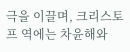극을 이끌며, 크리스토프 역에는 차윤해와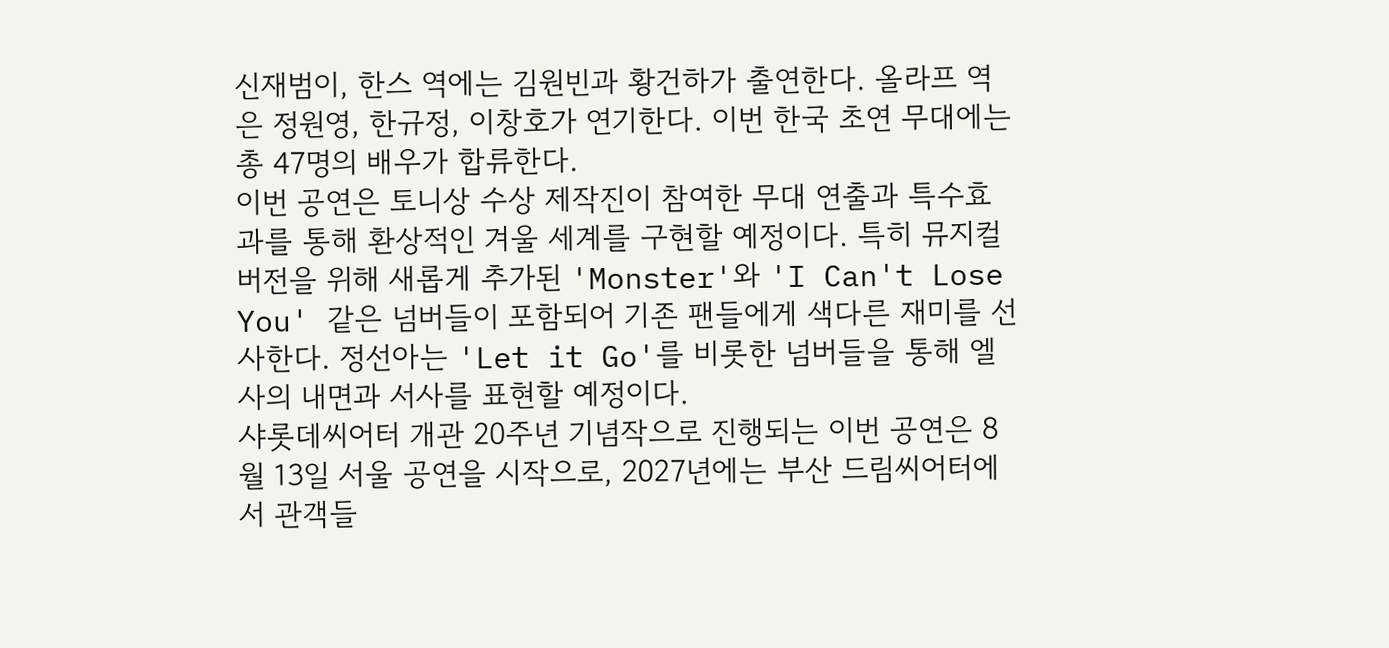신재범이, 한스 역에는 김원빈과 황건하가 출연한다. 올라프 역은 정원영, 한규정, 이창호가 연기한다. 이번 한국 초연 무대에는 총 47명의 배우가 합류한다.
이번 공연은 토니상 수상 제작진이 참여한 무대 연출과 특수효과를 통해 환상적인 겨울 세계를 구현할 예정이다. 특히 뮤지컬 버전을 위해 새롭게 추가된 'Monster'와 'I Can't Lose You' 같은 넘버들이 포함되어 기존 팬들에게 색다른 재미를 선사한다. 정선아는 'Let it Go'를 비롯한 넘버들을 통해 엘사의 내면과 서사를 표현할 예정이다.
샤롯데씨어터 개관 20주년 기념작으로 진행되는 이번 공연은 8월 13일 서울 공연을 시작으로, 2027년에는 부산 드림씨어터에서 관객들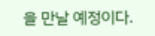을 만날 예정이다.